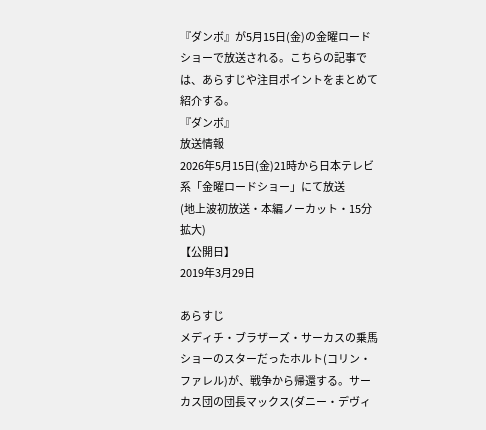『ダンボ』が5月15日(金)の金曜ロードショーで放送される。こちらの記事では、あらすじや注目ポイントをまとめて紹介する。
『ダンボ』
放送情報
2026年5月15日(金)21時から日本テレビ系「金曜ロードショー」にて放送
(地上波初放送・本編ノーカット・15分拡大)
【公開日】
2019年3月29日

あらすじ
メディチ・ブラザーズ・サーカスの乗馬ショーのスターだったホルト(コリン・ファレル)が、戦争から帰還する。サーカス団の団長マックス(ダニー・デヴィ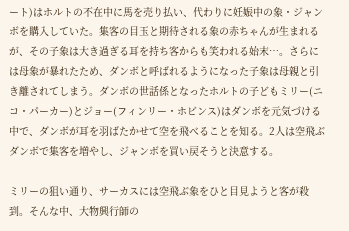ート)はホルトの不在中に馬を売り払い、代わりに妊娠中の象・ジャンボを購入していた。集客の目玉と期待される象の赤ちゃんが生まれるが、その子象は大き過ぎる耳を持ち客からも笑われる始末…。さらには母象が暴れたため、ダンボと呼ばれるようになった子象は母親と引き離されてしまう。ダンボの世話係となったホルトの子どもミリー(ニコ・パーカー)とジョー(フィンリー・ホビンス)はダンボを元気づける中で、ダンボが耳を羽ばたかせて空を飛べることを知る。2人は空飛ぶダンボで集客を増やし、ジャンボを買い戻そうと決意する。

ミリーの狙い通り、サーカスには空飛ぶ象をひと目見ようと客が殺到。そんな中、大物興行師の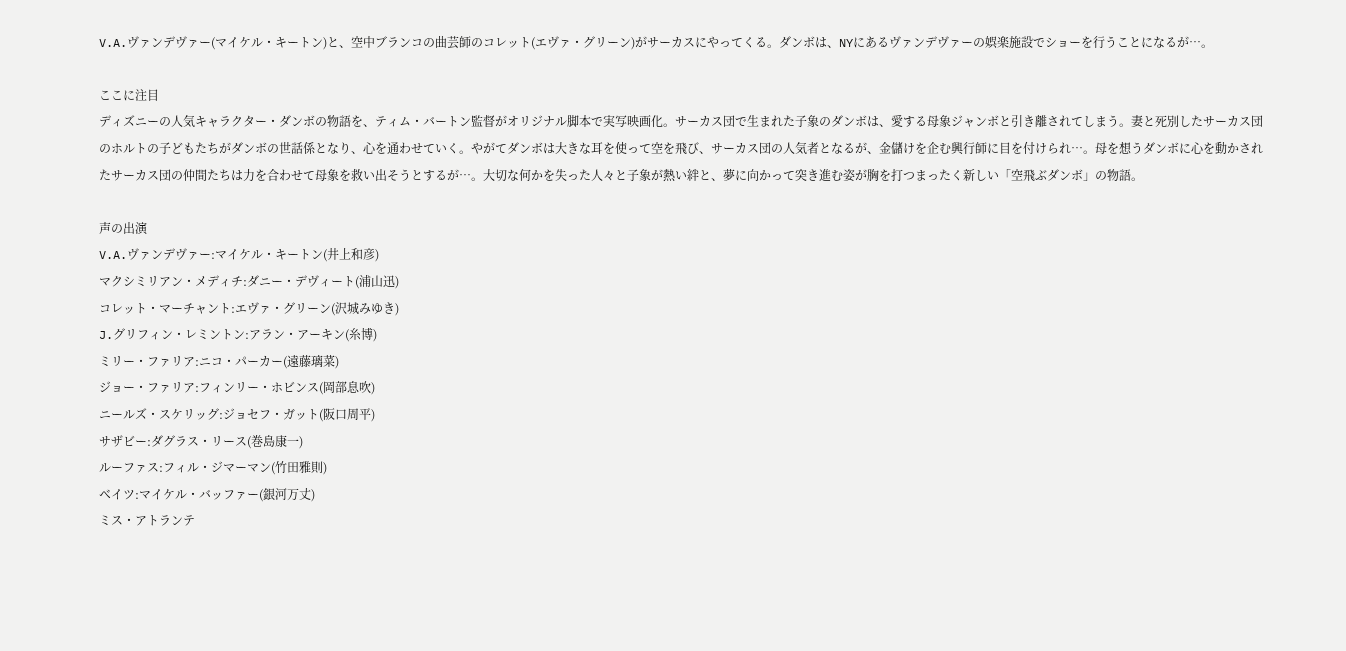V.A.ヴァンデヴァー(マイケル・キートン)と、空中ブランコの曲芸師のコレット(エヴァ・グリーン)がサーカスにやってくる。ダンボは、NYにあるヴァンデヴァーの娯楽施設でショーを行うことになるが…。

ここに注目
ディズニーの人気キャラクター・ダンボの物語を、ティム・バートン監督がオリジナル脚本で実写映画化。サーカス団で生まれた子象のダンボは、愛する母象ジャンボと引き離されてしまう。妻と死別したサーカス団のホルトの子どもたちがダンボの世話係となり、心を通わせていく。やがてダンボは大きな耳を使って空を飛び、サーカス団の人気者となるが、金儲けを企む興行師に目を付けられ…。母を想うダンボに心を動かされたサーカス団の仲間たちは力を合わせて母象を救い出そうとするが…。大切な何かを失った人々と子象が熱い絆と、夢に向かって突き進む姿が胸を打つまったく新しい「空飛ぶダンボ」の物語。

声の出演
V.A.ヴァンデヴァー:マイケル・キートン(井上和彦)
マクシミリアン・メディチ:ダニー・デヴィート(浦山迅)
コレット・マーチャント:エヴァ・グリーン(沢城みゆき)
J.グリフィン・レミントン:アラン・アーキン(糸博)
ミリー・ファリア:ニコ・パーカー(遠藤璃菜)
ジョー・ファリア:フィンリー・ホビンス(岡部息吹)
ニールズ・スケリッグ:ジョセフ・ガット(阪口周平)
サザビー:ダグラス・リース(巻島康一)
ルーファス:フィル・ジマーマン(竹田雅則)
ベイツ:マイケル・バッファー(銀河万丈)
ミス・アトランテ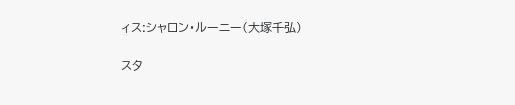ィス:シャロン・ルーニー(大塚千弘)

スタ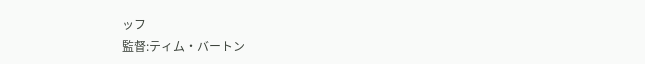ッフ
監督:ティム・バートン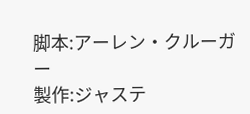脚本:アーレン・クルーガー
製作:ジャステ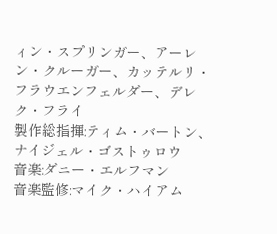ィン・スプリンガー、アーレン・クルーガー、カッテルリ・フラウエンフェルダー、デレク・フライ
製作総指揮:ティム・バートン、ナイジェル・ゴストゥロウ
音楽:ダニー・エルフマン
音楽監修:マイク・ハイアム